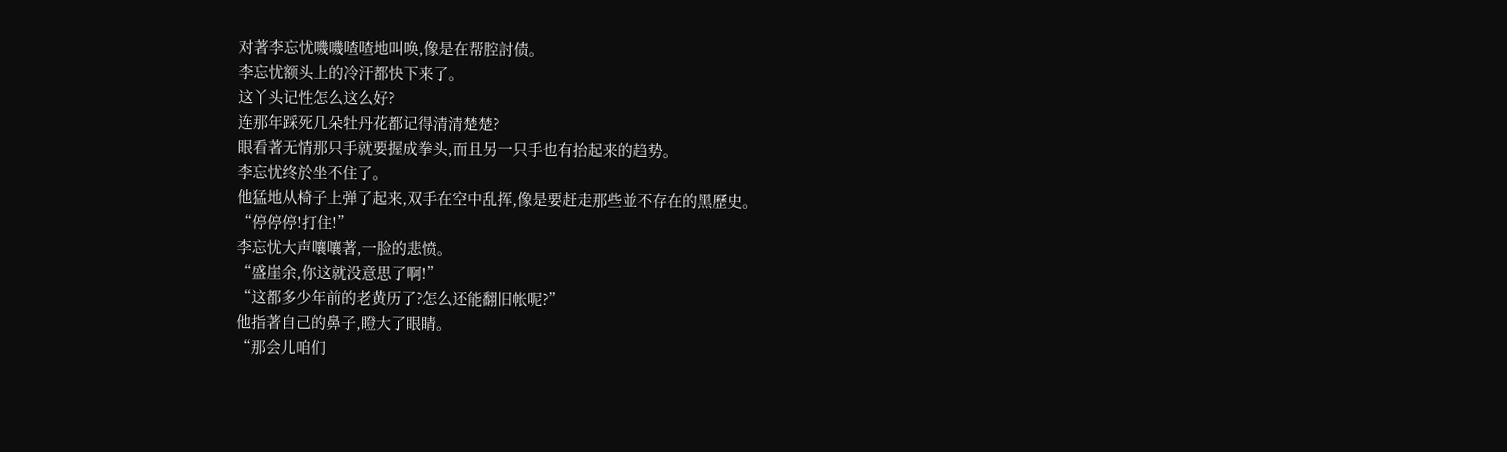对著李忘忧嘰嘰喳喳地叫唤,像是在帮腔討债。
李忘忧额头上的冷汗都快下来了。
这丫头记性怎么这么好?
连那年踩死几朵牡丹花都记得清清楚楚?
眼看著无情那只手就要握成拳头,而且另一只手也有抬起来的趋势。
李忘忧终於坐不住了。
他猛地从椅子上弹了起来,双手在空中乱挥,像是要赶走那些並不存在的黑歷史。
“停停停!打住!”
李忘忧大声嚷嚷著,一脸的悲愤。
“盛崖余,你这就没意思了啊!”
“这都多少年前的老黄历了?怎么还能翻旧帐呢?”
他指著自己的鼻子,瞪大了眼睛。
“那会儿咱们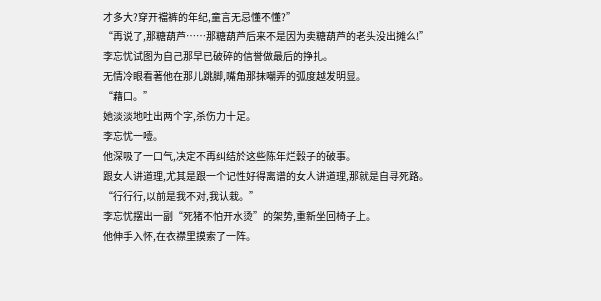才多大?穿开襠裤的年纪,童言无忌懂不懂?”
“再说了,那糖葫芦……那糖葫芦后来不是因为卖糖葫芦的老头没出摊么!”
李忘忧试图为自己那早已破碎的信誉做最后的挣扎。
无情冷眼看著他在那儿跳脚,嘴角那抹嘲弄的弧度越发明显。
“藉口。”
她淡淡地吐出两个字,杀伤力十足。
李忘忧一噎。
他深吸了一口气,决定不再纠结於这些陈年烂穀子的破事。
跟女人讲道理,尤其是跟一个记性好得离谱的女人讲道理,那就是自寻死路。
“行行行,以前是我不对,我认栽。”
李忘忧摆出一副“死猪不怕开水烫”的架势,重新坐回椅子上。
他伸手入怀,在衣襟里摸索了一阵。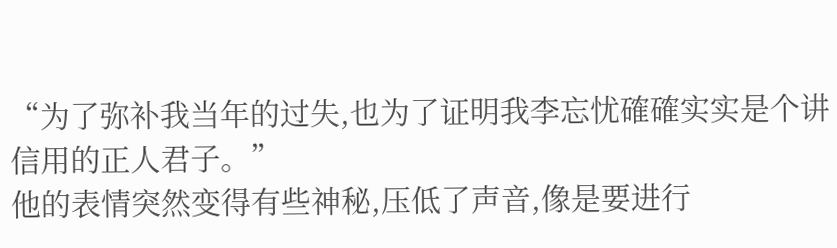“为了弥补我当年的过失,也为了证明我李忘忧確確实实是个讲信用的正人君子。”
他的表情突然变得有些神秘,压低了声音,像是要进行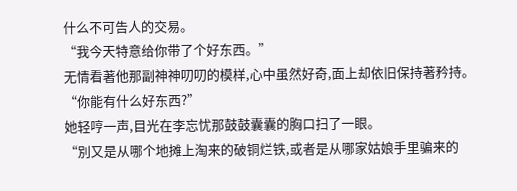什么不可告人的交易。
“我今天特意给你带了个好东西。”
无情看著他那副神神叨叨的模样,心中虽然好奇,面上却依旧保持著矜持。
“你能有什么好东西?”
她轻哼一声,目光在李忘忧那鼓鼓囊囊的胸口扫了一眼。
“別又是从哪个地摊上淘来的破铜烂铁,或者是从哪家姑娘手里骗来的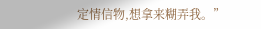定情信物,想拿来糊弄我。”